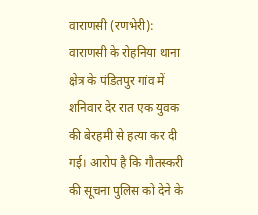वाराणसी (रणभेरी): वाराणसी के रोहनिया थाना क्षेत्र के पंडितपुर गांव में शनिवार देर रात एक युवक की बेरहमी से हत्या कर दी गई। आरोप है कि गौतस्करी की सूचना पुलिस को देने के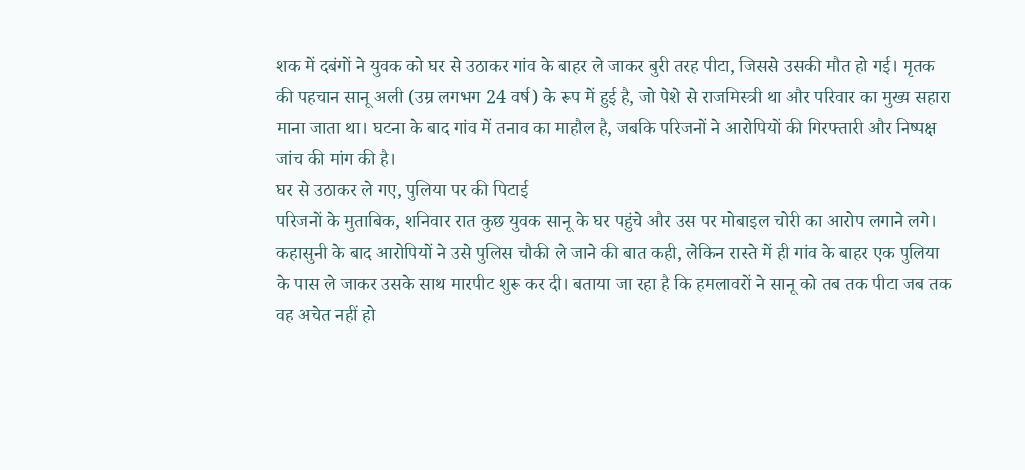शक में दबंगों ने युवक को घर से उठाकर गांव के बाहर ले जाकर बुरी तरह पीटा, जिससे उसकी मौत हो गई। मृतक की पहचान सानू अली (उम्र लगभग 24 वर्ष) के रूप में हुई है, जो पेशे से राजमिस्त्री था और परिवार का मुख्य सहारा माना जाता था। घटना के बाद गांव में तनाव का माहौल है, जबकि परिजनों ने आरोपियों की गिरफ्तारी और निष्पक्ष जांच की मांग की है।
घर से उठाकर ले गए, पुलिया पर की पिटाई
परिजनों के मुताबिक, शनिवार रात कुछ युवक सानू के घर पहुंचे और उस पर मोबाइल चोरी का आरोप लगाने लगे। कहासुनी के बाद आरोपियों ने उसे पुलिस चौकी ले जाने की बात कही, लेकिन रास्ते में ही गांव के बाहर एक पुलिया के पास ले जाकर उसके साथ मारपीट शुरू कर दी। बताया जा रहा है कि हमलावरों ने सानू को तब तक पीटा जब तक वह अचेत नहीं हो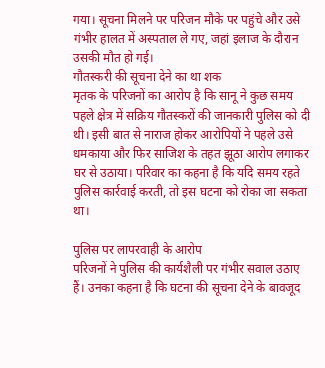गया। सूचना मिलने पर परिजन मौके पर पहुंचे और उसे गंभीर हालत में अस्पताल ले गए, जहां इलाज के दौरान उसकी मौत हो गई।
गौतस्करी की सूचना देने का था शक
मृतक के परिजनों का आरोप है कि सानू ने कुछ समय पहले क्षेत्र में सक्रिय गौतस्करों की जानकारी पुलिस को दी थी। इसी बात से नाराज होकर आरोपियों ने पहले उसे धमकाया और फिर साजिश के तहत झूठा आरोप लगाकर घर से उठाया। परिवार का कहना है कि यदि समय रहते पुलिस कार्रवाई करती, तो इस घटना को रोका जा सकता था।

पुलिस पर लापरवाही के आरोप
परिजनों ने पुलिस की कार्यशैली पर गंभीर सवाल उठाए हैं। उनका कहना है कि घटना की सूचना देने के बावजूद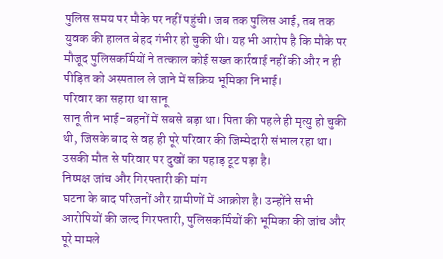पुलिस समय पर मौके पर नहीं पहुंची। जब तक पुलिस आई, तब तक युवक की हालत बेहद गंभीर हो चुकी थी। यह भी आरोप है कि मौके पर मौजूद पुलिसकर्मियों ने तत्काल कोई सख्त कार्रवाई नहीं की और न ही पीड़ित को अस्पताल ले जाने में सक्रिय भूमिका निभाई।
परिवार का सहारा था सानू
सानू तीन भाई-बहनों में सबसे बड़ा था। पिता की पहले ही मृत्यु हो चुकी थी, जिसके बाद से वह ही पूरे परिवार की जिम्मेदारी संभाल रहा था। उसकी मौत से परिवार पर दुखों का पहाड़ टूट पड़ा है।
निष्पक्ष जांच और गिरफ्तारी की मांग
घटना के बाद परिजनों और ग्रामीणों में आक्रोश है। उन्होंने सभी आरोपियों की जल्द गिरफ्तारी, पुलिसकर्मियों की भूमिका की जांच और पूरे मामले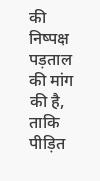की निष्पक्ष पड़ताल की मांग की है, ताकि पीड़ित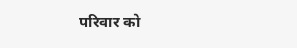परिवार को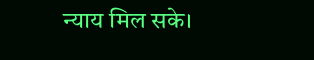न्याय मिल सके।